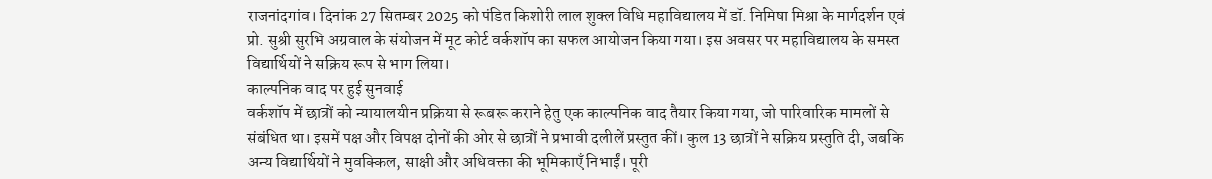राजनांदगांव। दिनांक 27 सितम्बर 2025 को पंडित किशोरी लाल शुक्ल विधि महाविद्यालय में डॉ. निमिषा मिश्रा के मार्गदर्शन एवं प्रो. सुश्री सुरभि अग्रवाल के संयोजन में मूट कोर्ट वर्कशॉप का सफल आयोजन किया गया। इस अवसर पर महाविद्यालय के समस्त विद्यार्थियों ने सक्रिय रूप से भाग लिया।
काल्पनिक वाद पर हुई सुनवाई
वर्कशॉप में छात्रों को न्यायालयीन प्रक्रिया से रूबरू कराने हेतु एक काल्पनिक वाद तैयार किया गया, जो पारिवारिक मामलों से संबंधित था। इसमें पक्ष और विपक्ष दोनों की ओर से छात्रों ने प्रभावी दलीलें प्रस्तुत कीं। कुल 13 छात्रों ने सक्रिय प्रस्तुति दी, जबकि अन्य विद्यार्थियों ने मुवक्किल, साक्षी और अधिवक्ता की भूमिकाएँ निभाईं। पूरी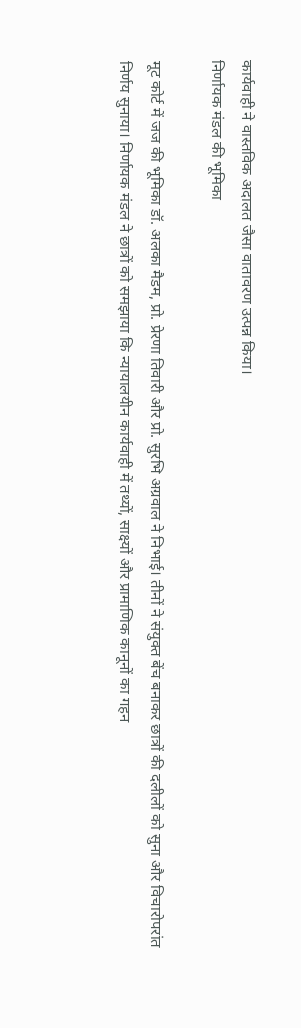कार्यवाही ने वास्तविक अदालत जैसा वातावरण उत्पन्न किया।
निर्णायक मंडल की भूमिका

मूट कोर्ट में जज की भूमिका डॉ. अलका मैडम, प्रो. प्रेरणा तिवारी और प्रो. सुरभि अग्रवाल ने निभाई। तीनों ने संयुक्त बेंच बनाकर छात्रों की दलीलों को सुना और विचारोपरांत निर्णय सुनाया। निर्णायक मंडल ने छात्रों को समझाया कि न्यायालयीन कार्यवाही में तथ्यों, साक्ष्यों और प्रामाणिक कानूनों का गहन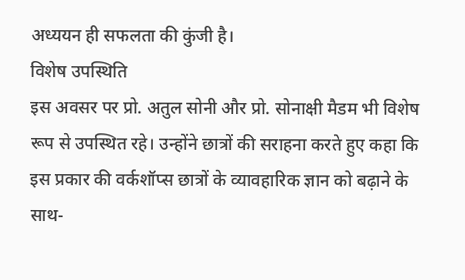अध्ययन ही सफलता की कुंजी है।
विशेष उपस्थिति
इस अवसर पर प्रो. अतुल सोनी और प्रो. सोनाक्षी मैडम भी विशेष रूप से उपस्थित रहे। उन्होंने छात्रों की सराहना करते हुए कहा कि इस प्रकार की वर्कशॉप्स छात्रों के व्यावहारिक ज्ञान को बढ़ाने के साथ-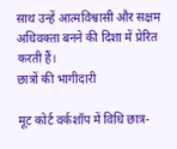साथ उन्हें आत्मविश्वासी और सक्षम अधिवक्ता बनने की दिशा में प्रेरित करती हैं।
छात्रों की भागीदारी

मूट कोर्ट वर्कशॉप में विधि छात्र-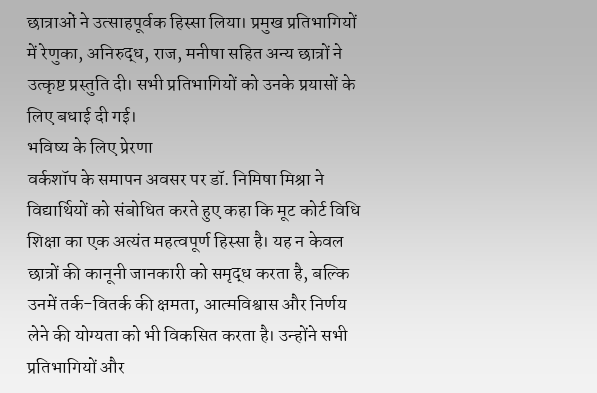छात्राओं ने उत्साहपूर्वक हिस्सा लिया। प्रमुख प्रतिभागियों में रेणुका, अनिरुद्ध, राज, मनीषा सहित अन्य छात्रों ने उत्कृष्ट प्रस्तुति दी। सभी प्रतिभागियों को उनके प्रयासों के लिए बधाई दी गई।
भविष्य के लिए प्रेरणा
वर्कशॉप के समापन अवसर पर डॉ. निमिषा मिश्रा ने विद्यार्थियों को संबोधित करते हुए कहा कि मूट कोर्ट विधि शिक्षा का एक अत्यंत महत्वपूर्ण हिस्सा है। यह न केवल छात्रों की कानूनी जानकारी को समृद्ध करता है, बल्कि उनमें तर्क-वितर्क की क्षमता, आत्मविश्वास और निर्णय लेने की योग्यता को भी विकसित करता है। उन्होंने सभी प्रतिभागियों और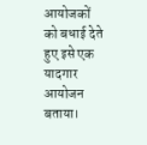आयोजकों को बधाई देते हुए इसे एक यादगार आयोजन बताया।